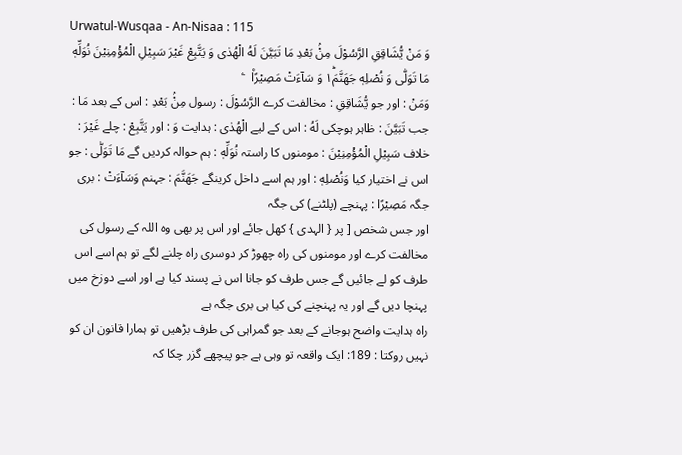Urwatul-Wusqaa - An-Nisaa : 115
وَ مَنْ یُّشَاقِقِ الرَّسُوْلَ مِنْۢ بَعْدِ مَا تَبَیَّنَ لَهُ الْهُدٰى وَ یَتَّبِعْ غَیْرَ سَبِیْلِ الْمُؤْمِنِیْنَ نُوَلِّهٖ مَا تَوَلّٰى وَ نُصْلِهٖ جَهَنَّمَ١ؕ وَ سَآءَتْ مَصِیْرًا۠   ۧ
وَمَنْ : اور جو يُّشَاقِقِ : مخالفت کرے الرَّسُوْلَ : رسول مِنْۢ بَعْدِ : اس کے بعد مَا : جب تَبَيَّنَ : ظاہر ہوچکی لَهُ : اس کے لیے الْهُدٰى : ہدایت وَ : اور يَتَّبِعْ : چلے غَيْرَ : خلاف سَبِيْلِ الْمُؤْمِنِيْنَ : مومنوں کا راستہ نُوَلِّهٖ : ہم حوالہ کردیں گے مَا تَوَلّٰى : جو اس نے اختیار کیا وَنُصْلِهٖ : اور ہم اسے داخل کرینگے جَهَنَّمَ : جہنم وَسَآءَتْ : بری جگہ مَصِيْرًا : پہنچے (پلٹنے) کی جگہ
اور جس شخص [ پر { الہدی } کھل جائے اور اس پر بھی وہ اللہ کے رسول کی مخالفت کرے اور مومنوں کی راہ چھوڑ کر دوسری راہ چلنے لگے تو ہم اسے اس طرف کو لے جائیں گے جس طرف کو جانا اس نے پسند کیا ہے اور اسے دوزخ میں پہنچا دیں گے اور یہ پہنچنے کی کیا ہی بری جگہ ہے
راہ ہدایت واضح ہوجانے کے بعد جو گمراہی کی طرف بڑھیں تو ہمارا قانون ان کو نہیں روکتا : 189: ایک واقعہ تو وہی ہے جو پیچھے گزر چکا کہ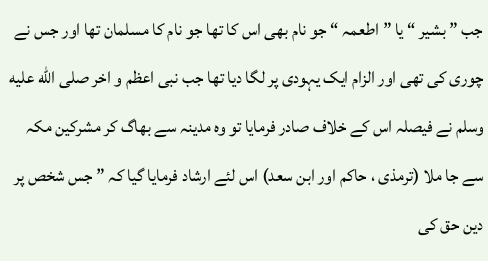جب ” بشیر “ یا ” اطعمہ “ جو نام بھی اس کا تھا جو نام کا مسلمان تھا اور جس نے چوری کی تھی اور الزام ایک یہودی پر لگا دیا تھا جب نبی اعظم و اخر صلى الله عليه وسلم نے فیصلہ اس کے خلاف صادر فرمایا تو وہ مدینہ سے بھاگ کر مشرکین مکہ سے جا ملا (ترمذی ، حاکم اور ابن سعد) اس لئے ارشاد فرمایا گیا کہ ” جس شخص پر دین حق کی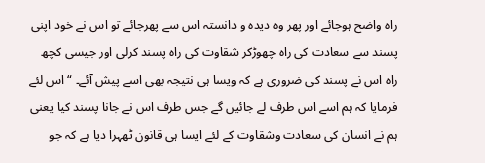راہ واضح ہوجائے اور پھر وہ دیدہ و دانستہ اس سے پھرجائے تو اس نے خود اپنی پسند سے سعادت کی راہ چھوڑکر شقاوت کی راہ پسند کرلی اور جیسی کچھ راہ اس نے پسند کی ضروری ہے کہ ویسا ہی نتیجہ بھی اسے پیش آئے۔ “ اس لئے فرمایا کہ ہم اسے اس طرف لے جائیں گے جس طرف اس نے جانا پسند کیا یعنی ہم نے انسان کی سعادت وشقاوت کے لئے ایسا ہی قانون ٹھہرا دیا ہے کہ جو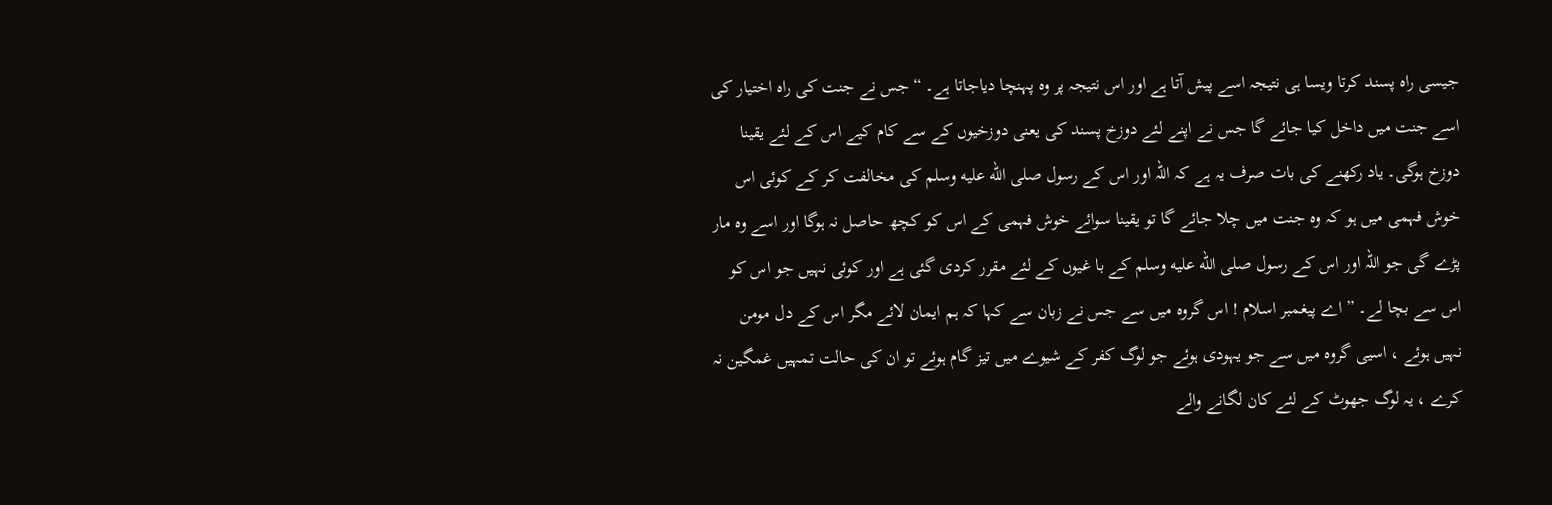جیسی راہ پسند کرتا ویسا ہی نتیجہ اسے پیش آتا ہے اور اس نتیجہ پر وہ پہنچا دیاجاتا ہے۔ “ جس نے جنت کی راہ اختیار کی اسے جنت میں داخل کیا جائے گا جس نے اپنے لئے دوزخ پسند کی یعنی دوزخیوں کے سے کام کیے اس کے لئے یقینا دوزخ ہوگی۔ یاد رکھنے کی بات صرف یہ ہے کہ اللہ اور اس کے رسول صلى الله عليه وسلم کی مخالفت کر کے کوئی اس خوش فہمی میں ہو کہ وہ جنت میں چلا جائے گا تو یقینا سوائے خوش فہمی کے اس کو کچھ حاصل نہ ہوگا اور اسے وہ مار پڑے گی جو اللہ اور اس کے رسول صلى الله عليه وسلم کے با غیوں کے لئے مقرر کردی گئی ہے اور کوئی نہیں جو اس کو اس سے بچا لے۔ ” اے پیغمبر اسلام ! اس گروہ میں سے جس نے زبان سے کہا کہ ہم ایمان لائے مگر اس کے دل مومن نہیں ہوئے ، اسیی گروہ میں سے جو یہودی ہوئے جو لوگ کفر کے شیوے میں تیز گام ہوئے تو ان کی حالت تمہیں غمگین نہ کرے ، یہ لوگ جھوٹ کے لئے کان لگانے والے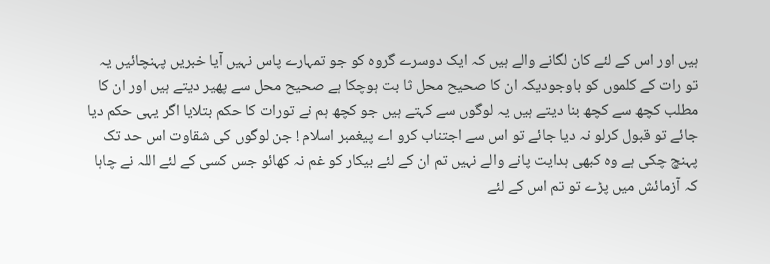ہیں اور اس کے لئے کان لگانے والے ہیں کہ ایک دوسرے گروہ کو جو تمہارے پاس نہیں آیا خبریں پہنچائیں یہ تو رات کے کلموں کو باوجودیکہ ان کا صحیح محل ثا بت ہوچکا ہے صحیح محل سے پھیر دیتے ہیں اور ان کا مطلب کچھ سے کچھ بنا دیتے ہیں یہ لوگوں سے کہتے ہیں جو کچھ ہم نے تورات کا حکم بتلایا اگر یہی حکم دیا جائے تو قبول کرلو نہ دیا جائے تو اس سے اجتناب کرو اے پیغمبر اسلام ! جن لوگوں کی شقاوت اس حد تک پہنچ چکی ہے وہ کبھی ہدایت پانے والے نہیں تم ان کے لئے بیکار کو غم نہ کھائو جس کسی کے لئے اللہ نے چاہا کہ آزمائش میں پڑے تو تم اس کے لئے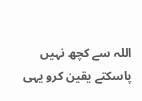اللہ سے کچھ نہیں پاسکتے یقین کرو یہی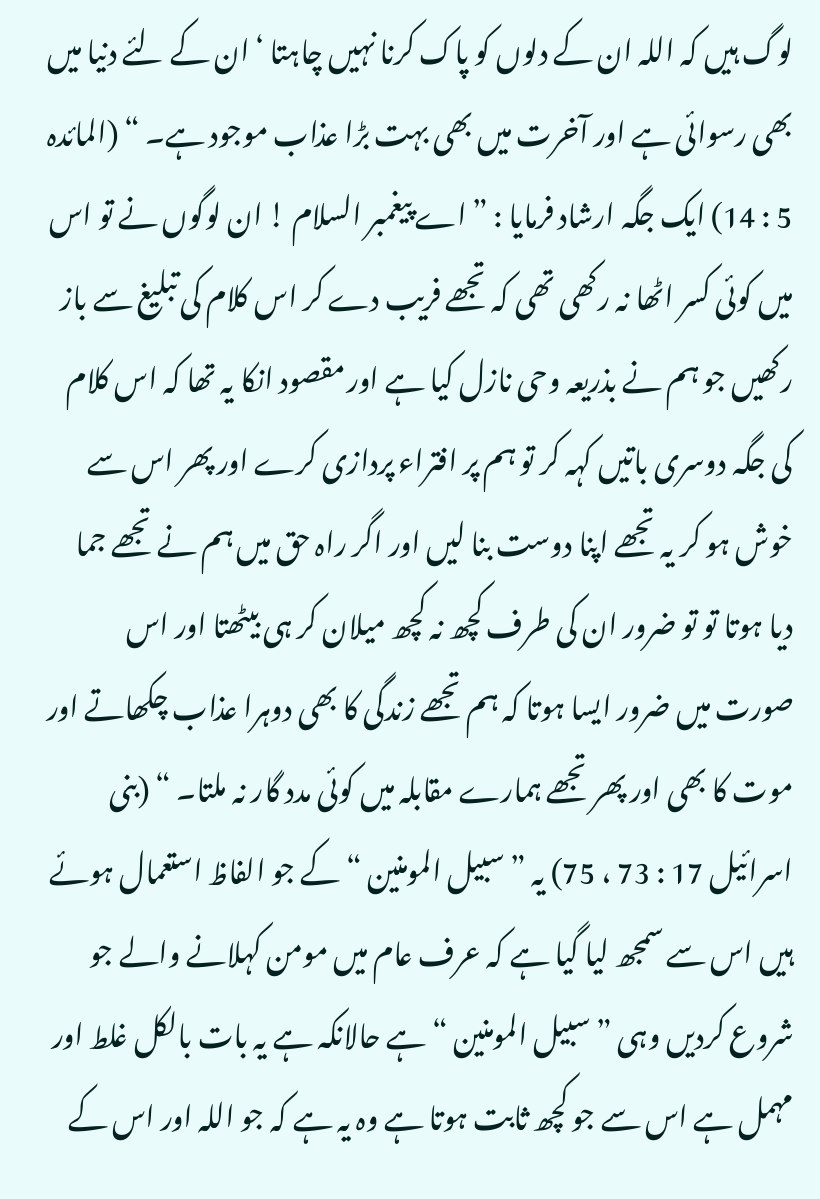لوگ ہیں کہ اللہ ان کے دلوں کو پاک کرنا نہیں چاہتا ‘ ان کے لئے دنیا میں بھی رسوائی ہے اور آخرت میں بھی بہت بڑا عذاب موجود ہے۔ “ (المائدہ 5 : 14) ایک جگہ ارشاد فرمایا : ” اے پیغمبر السلام ! ان لوگوں نے تو اس میں کوئی کسر اٹھا نہ رکھی تھی کہ تجھے فریب دے کر اس کلام کی تبلیغ سے باز رکھیں جو ہم نے بذریعہ وحی نازل کیا ہے اور مقصود انکا یہ تھا کہ اس کلام کی جگہ دوسری باتیں کہہ کر تو ہم پر افتراء پردازی کرے اور پھر اس سے خوش ہو کر یہ تجھے اپنا دوست بنا لیں اور اگر راہ حق میں ہم نے تجھے جما دیا ہوتا تو تو ضرور ان کی طرف کچھ نہ کچھ میلان کر ہی بیٹھتا اور اس صورت میں ضرور ایسا ہوتا کہ ہم تجھے زندگی کا بھی دوہرا عذاب چکھاتے اور موت کا بھی اور پھر تجھے ہمارے مقابلہ میں کوئی مدد گار نہ ملتا۔ “ (بنی اسرائیل 17 : 73 ، 75) یہ ” سبیل المومنین “ کے جو الفاظ استعمال ہوئے ہیں اس سے سمجھ لیا گیا ہے کہ عرف عام میں مومن کہلانے والے جو شروع کردیں وہی ” سبیل المومنین “ ہے حالانکہ ہے یہ بات بالکل غلط اور مہمل ہے اس سے جو کچھ ثابت ہوتا ہے وہ یہ ہے کہ جو اللہ اور اس کے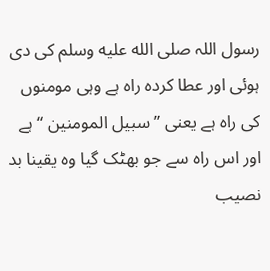رسول اللہ صلى الله عليه وسلم کی دی ہوئی اور عطا کردہ راہ ہے وہی مومنوں کی راہ ہے یعنی ” سبیل المومنین “ ہے اور اس راہ سے جو بھٹک گیا وہ یقینا بد نصیب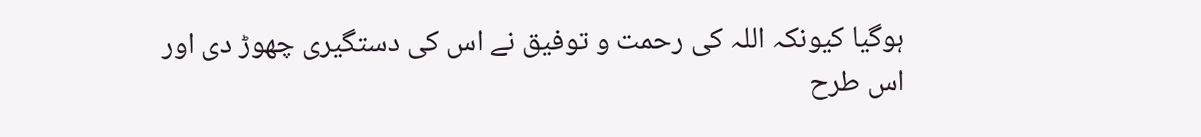ہوگیا کیونکہ اللہ کی رحمت و توفیق نے اس کی دستگیری چھوڑ دی اور اس طرح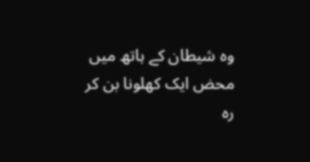وہ شیطان کے ہاتھ میں محض ایک کھلونا بن کر رہ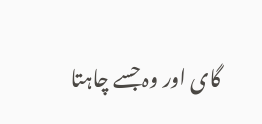گای اور وہ جسے چاہتا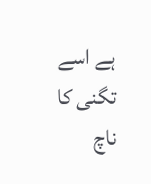ہے اسے تگنی کا ناچ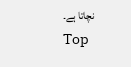نچاتا ہے۔
Top